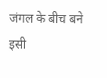जंगल के बीच बने इसी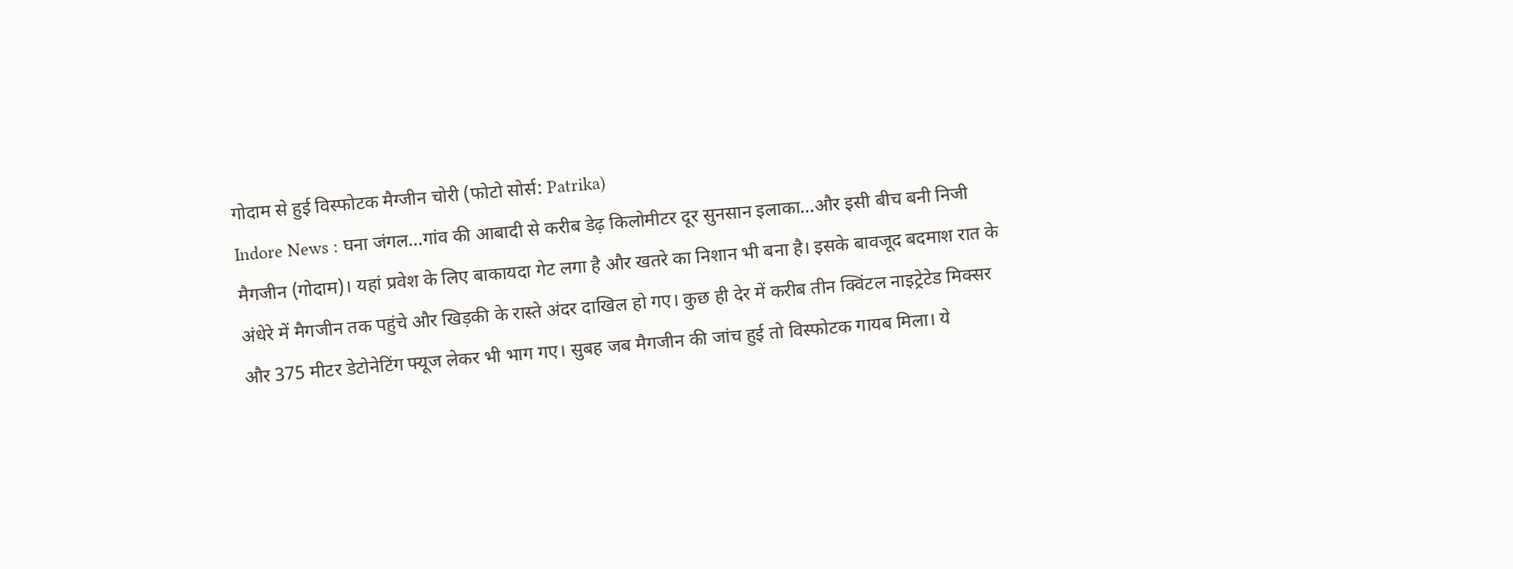गोदाम से हुई विस्फोटक मैग्जीन चोरी (फोटो सोर्स: Patrika)
Indore News : घना जंगल…गांव की आबादी से करीब डेढ़ किलोमीटर दूर सुनसान इलाका…और इसी बीच बनी निजी मैगजीन (गोदाम)। यहां प्रवेश के लिए बाकायदा गेट लगा है और खतरे का निशान भी बना है। इसके बावजूद बदमाश रात के अंधेरे में मैगजीन तक पहुंचे और खिड़की के रास्ते अंदर दाखिल हो गए। कुछ ही देर में करीब तीन क्विंटल नाइट्रेटेड मिक्सर और 375 मीटर डेटोनेटिंग फ्यूज लेकर भी भाग गए। सुबह जब मैगजीन की जांच हुई तो विस्फोटक गायब मिला। ये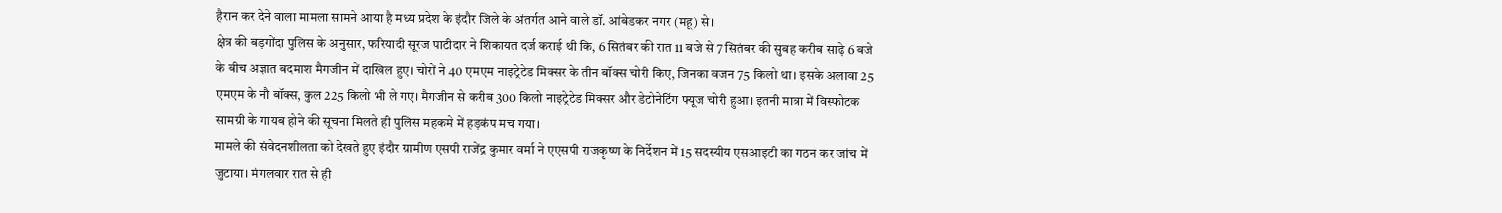हैरान कर देने वाला मामला सामने आया है मध्य प्रदेश के इंदौर जिले के अंतर्गत आने वाले डॉ. आंबेडकर नगर (महू) से।
क्षेत्र की बड़गोंदा पुलिस के अनुसार, फरियादी सूरज पाटीदार ने शिकायत दर्ज कराई थी कि, 6 सितंबर की रात 11 बजे से 7 सितंबर की सुबह करीब साढ़े 6 बजे के बीच अज्ञात बदमाश मैगजीन में दाखिल हुए। चोरों ने 40 एमएम नाइट्रेटेड मिक्सर के तीन बॉक्स चोरी किए, जिनका वजन 75 किलो था। इसके अलावा 25 एमएम के नौ बॉक्स, कुल 225 किलो भी ले गए। मैगजीन से करीब 300 किलो नाइट्रेटेड मिक्सर और डेटोनेटिंग फ्यूज चोरी हुआ। इतनी मात्रा में विस्फोटक सामग्री के गायब होने की सूचना मिलते ही पुलिस महकमे में हड़कंप मच गया।
मामले की संवेदनशीलता को देखते हुए इंदौर ग्रामीण एसपी राजेंद्र कुमार वर्मा ने एएसपी राजकृष्ण के निर्देशन में 15 सदस्यीय एसआइटी का गठन कर जांच में जुटाया। मंगलवार रात से ही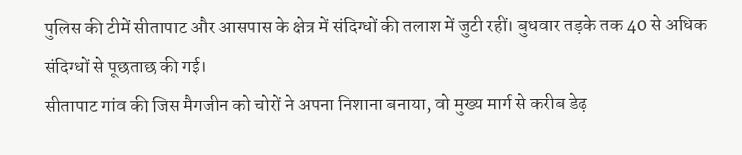पुलिस की टीमें सीतापाट और आसपास के क्षेत्र में संदिग्धों की तलाश में जुटी रहीं। बुधवार तड़के तक 40 से अधिक संदिग्धों से पूछताछ की गई।
सीतापाट गांव की जिस मैगजीन को चोरों ने अपना निशाना बनाया, वो मुख्य मार्ग से करीब डेढ़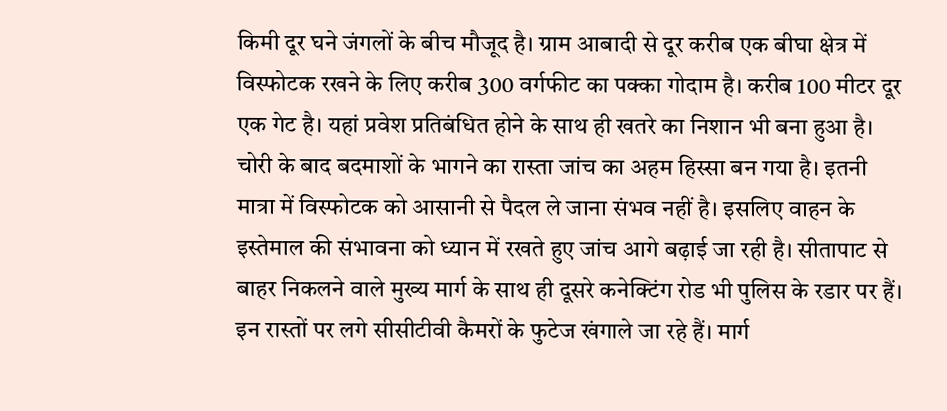किमी दूर घने जंगलों के बीच मौजूद है। ग्राम आबादी से दूर करीब एक बीघा क्षेत्र में विस्फोटक रखने के लिए करीब 300 वर्गफीट का पक्का गोदाम है। करीब 100 मीटर दूर एक गेट है। यहां प्रवेश प्रतिबंधित होने के साथ ही खतरे का निशान भी बना हुआ है।
चोरी के बाद बदमाशों के भागने का रास्ता जांच का अहम हिस्सा बन गया है। इतनी मात्रा में विस्फोटक को आसानी से पैदल ले जाना संभव नहीं है। इसलिए वाहन के इस्तेमाल की संभावना को ध्यान में रखते हुए जांच आगे बढ़ाई जा रही है। सीतापाट से बाहर निकलने वाले मुख्य मार्ग के साथ ही दूसरे कनेक्टिंग रोड भी पुलिस के रडार पर हैं। इन रास्तों पर लगे सीसीटीवी कैमरों के फुटेज खंगाले जा रहे हैं। मार्ग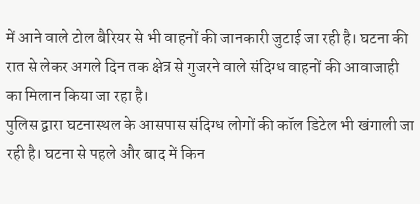में आने वाले टोल बैरियर से भी वाहनों की जानकारी जुटाई जा रही है। घटना की रात से लेकर अगले दिन तक क्षेत्र से गुजरने वाले संदिग्ध वाहनों की आवाजाही का मिलान किया जा रहा है।
पुलिस द्वारा घटनास्थल के आसपास संदिग्ध लोगों की कॉल डिटेल भी खंगाली जा रही है। घटना से पहले और बाद में किन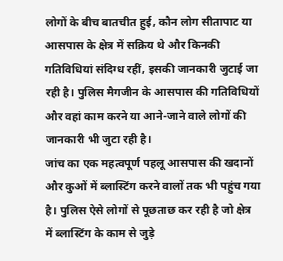लोगों के बीच बातचीत हुई, कौन लोग सीतापाट या आसपास के क्षेत्र में सक्रिय थे और किनकी गतिविधियां संदिग्ध रहीं, इसकी जानकारी जुटाई जा रही है। पुलिस मैगजीन के आसपास की गतिविधियों और वहां काम करने या आने-जाने वाले लोगों की जानकारी भी जुटा रही है।
जांच का एक महत्वपूर्ण पहलू आसपास की खदानों और कुओं में ब्लास्टिंग करने वालों तक भी पहुंच गया है। पुलिस ऐसे लोगों से पूछताछ कर रही है जो क्षेत्र में ब्लास्टिंग के काम से जुड़े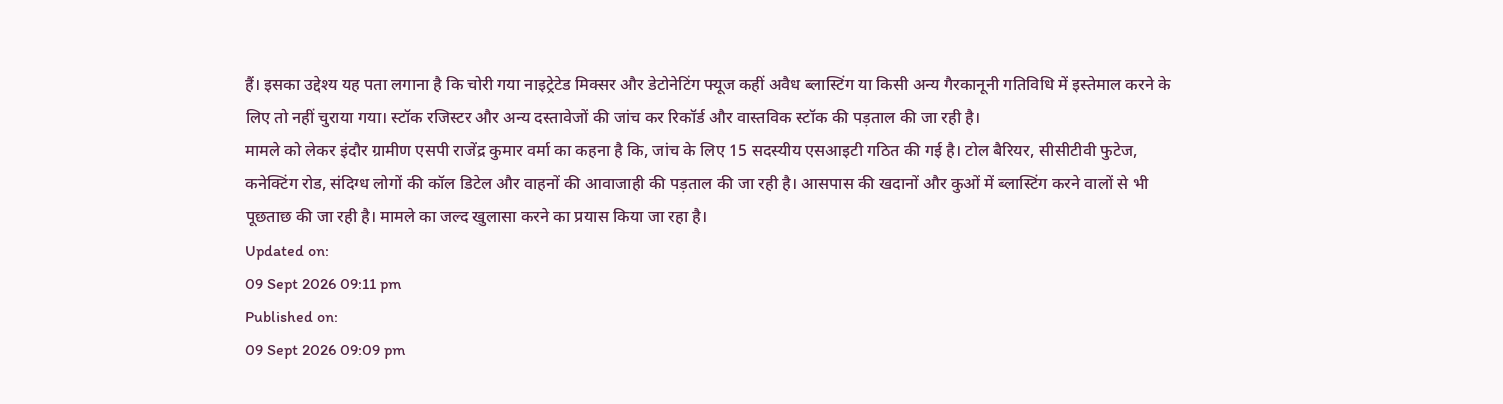हैं। इसका उद्देश्य यह पता लगाना है कि चोरी गया नाइट्रेटेड मिक्सर और डेटोनेटिंग फ्यूज कहीं अवैध ब्लास्टिंग या किसी अन्य गैरकानूनी गतिविधि में इस्तेमाल करने के लिए तो नहीं चुराया गया। स्टॉक रजिस्टर और अन्य दस्तावेजों की जांच कर रिकॉर्ड और वास्तविक स्टॉक की पड़ताल की जा रही है।
मामले को लेकर इंदौर ग्रामीण एसपी राजेंद्र कुमार वर्मा का कहना है कि, जांच के लिए 15 सदस्यीय एसआइटी गठित की गई है। टोल बैरियर, सीसीटीवी फुटेज, कनेक्टिंग रोड, संदिग्ध लोगों की कॉल डिटेल और वाहनों की आवाजाही की पड़ताल की जा रही है। आसपास की खदानों और कुओं में ब्लास्टिंग करने वालों से भी पूछताछ की जा रही है। मामले का जल्द खुलासा करने का प्रयास किया जा रहा है।
Updated on:
09 Sept 2026 09:11 pm
Published on:
09 Sept 2026 09:09 pm